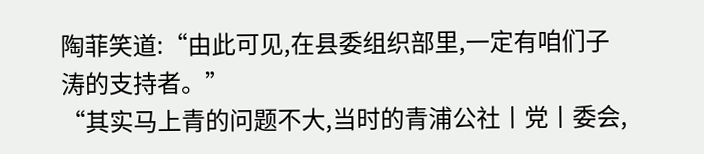陶菲笑道:“由此可见,在县委组织部里,一定有咱们子涛的支持者。”
“其实马上青的问题不大,当时的青浦公社丨党丨委会,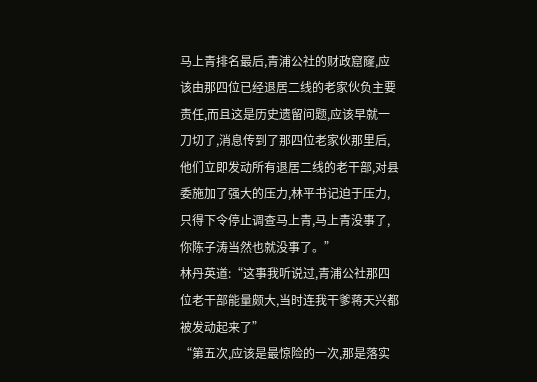马上青排名最后,青浦公社的财政窟窿,应该由那四位已经退居二线的老家伙负主要责任,而且这是历史遗留问题,应该早就一刀切了,消息传到了那四位老家伙那里后,他们立即发动所有退居二线的老干部,对县委施加了强大的压力,林平书记迫于压力,只得下令停止调查马上青,马上青没事了,你陈子涛当然也就没事了。”
林丹英道:“这事我听说过,青浦公社那四位老干部能量颇大,当时连我干爹蒋天兴都被发动起来了”
“第五次,应该是最惊险的一次,那是落实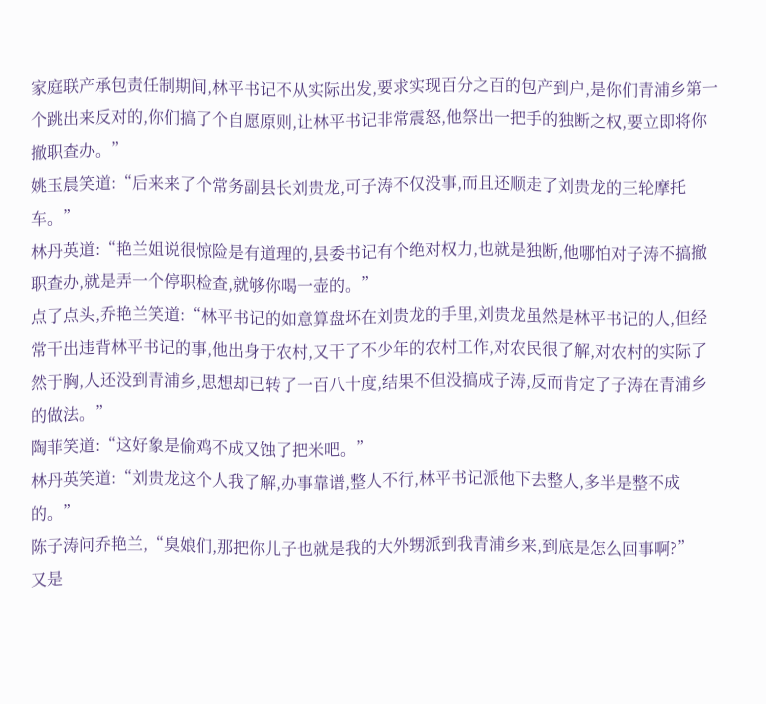家庭联产承包责任制期间,林平书记不从实际出发,要求实现百分之百的包产到户,是你们青浦乡第一个跳出来反对的,你们搞了个自愿原则,让林平书记非常震怒,他祭出一把手的独断之权,要立即将你撤职查办。”
姚玉晨笑道:“后来来了个常务副县长刘贵龙,可子涛不仅没事,而且还顺走了刘贵龙的三轮摩托车。”
林丹英道:“艳兰姐说很惊险是有道理的,县委书记有个绝对权力,也就是独断,他哪怕对子涛不搞撤职查办,就是弄一个停职检查,就够你喝一壶的。”
点了点头,乔艳兰笑道:“林平书记的如意算盘坏在刘贵龙的手里,刘贵龙虽然是林平书记的人,但经常干出违背林平书记的事,他出身于农村,又干了不少年的农村工作,对农民很了解,对农村的实际了然于胸,人还没到青浦乡,思想却已转了一百八十度,结果不但没搞成子涛,反而肯定了子涛在青浦乡的做法。”
陶菲笑道:“这好象是偷鸡不成又蚀了把米吧。”
林丹英笑道:“刘贵龙这个人我了解,办事靠谱,整人不行,林平书记派他下去整人,多半是整不成的。”
陈子涛问乔艳兰,“臭娘们,那把你儿子也就是我的大外甥派到我青浦乡来,到底是怎么回事啊?”
又是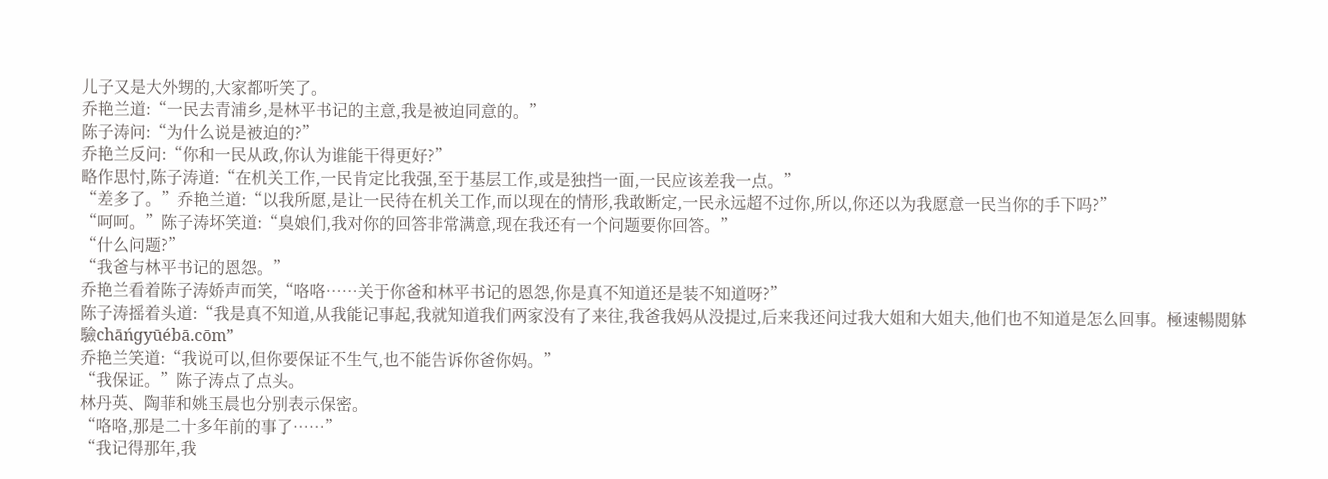儿子又是大外甥的,大家都听笑了。
乔艳兰道:“一民去青浦乡,是林平书记的主意,我是被迫同意的。”
陈子涛问:“为什么说是被迫的?”
乔艳兰反问:“你和一民从政,你认为谁能干得更好?”
略作思忖,陈子涛道:“在机关工作,一民肯定比我强,至于基层工作,或是独挡一面,一民应该差我一点。”
“差多了。”乔艳兰道:“以我所愿,是让一民待在机关工作,而以现在的情形,我敢断定,一民永远超不过你,所以,你还以为我愿意一民当你的手下吗?”
“呵呵。”陈子涛坏笑道:“臭娘们,我对你的回答非常满意,现在我还有一个问题要你回答。”
“什么问题?”
“我爸与林平书记的恩怨。”
乔艳兰看着陈子涛娇声而笑,“咯咯……关于你爸和林平书记的恩怨,你是真不知道还是装不知道呀?”
陈子涛摇着头道:“我是真不知道,从我能记事起,我就知道我们两家没有了来往,我爸我妈从没提过,后来我还问过我大姐和大姐夫,他们也不知道是怎么回事。極速暢閲躰驗chāńɡyūébā.cōm”
乔艳兰笑道:“我说可以,但你要保证不生气,也不能告诉你爸你妈。”
“我保证。”陈子涛点了点头。
林丹英、陶菲和姚玉晨也分别表示保密。
“咯咯,那是二十多年前的事了……”
“我记得那年,我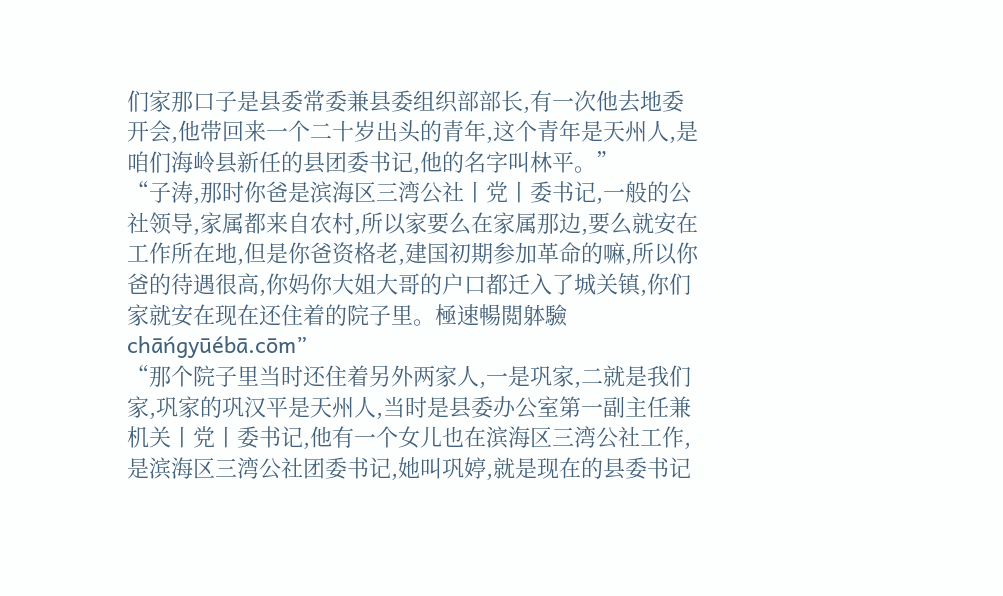们家那口子是县委常委兼县委组织部部长,有一次他去地委开会,他带回来一个二十岁出头的青年,这个青年是天州人,是咱们海岭县新任的县团委书记,他的名字叫林平。”
“子涛,那时你爸是滨海区三湾公社丨党丨委书记,一般的公社领导,家属都来自农村,所以家要么在家属那边,要么就安在工作所在地,但是你爸资格老,建国初期参加革命的嘛,所以你爸的待遇很高,你妈你大姐大哥的户口都迁入了城关镇,你们家就安在现在还住着的院子里。極速暢閲躰驗chāńɡyūébā.cōm”
“那个院子里当时还住着另外两家人,一是巩家,二就是我们家,巩家的巩汉平是天州人,当时是县委办公室第一副主任兼机关丨党丨委书记,他有一个女儿也在滨海区三湾公社工作,是滨海区三湾公社团委书记,她叫巩婷,就是现在的县委书记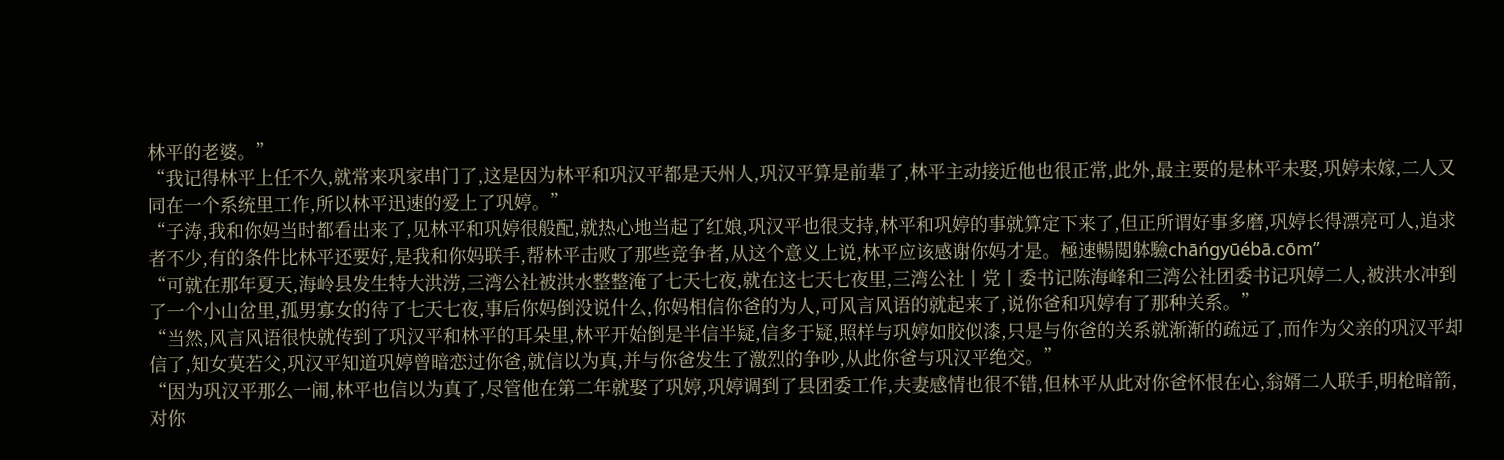林平的老婆。”
“我记得林平上任不久,就常来巩家串门了,这是因为林平和巩汉平都是天州人,巩汉平算是前辈了,林平主动接近他也很正常,此外,最主要的是林平未娶,巩婷未嫁,二人又同在一个系统里工作,所以林平迅速的爱上了巩婷。”
“子涛,我和你妈当时都看出来了,见林平和巩婷很般配,就热心地当起了红娘,巩汉平也很支持,林平和巩婷的事就算定下来了,但正所谓好事多磨,巩婷长得漂亮可人,追求者不少,有的条件比林平还要好,是我和你妈联手,帮林平击败了那些竞争者,从这个意义上说,林平应该感谢你妈才是。極速暢閲躰驗chāńɡyūébā.cōm”
“可就在那年夏天,海岭县发生特大洪涝,三湾公社被洪水整整淹了七天七夜,就在这七天七夜里,三湾公社丨党丨委书记陈海峰和三湾公社团委书记巩婷二人,被洪水冲到了一个小山岔里,孤男寡女的待了七天七夜,事后你妈倒没说什么,你妈相信你爸的为人,可风言风语的就起来了,说你爸和巩婷有了那种关系。”
“当然,风言风语很快就传到了巩汉平和林平的耳朵里,林平开始倒是半信半疑,信多于疑,照样与巩婷如胶似漆,只是与你爸的关系就渐渐的疏远了,而作为父亲的巩汉平却信了,知女莫若父,巩汉平知道巩婷曾暗恋过你爸,就信以为真,并与你爸发生了激烈的争吵,从此你爸与巩汉平绝交。”
“因为巩汉平那么一闹,林平也信以为真了,尽管他在第二年就娶了巩婷,巩婷调到了县团委工作,夫妻感情也很不错,但林平从此对你爸怀恨在心,翁婿二人联手,明枪暗箭,对你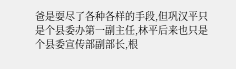爸是耍尽了各种各样的手段,但巩汉平只是个县委办第一副主任,林平后来也只是个县委宣传部副部长,根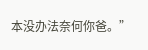本没办法奈何你爸。”